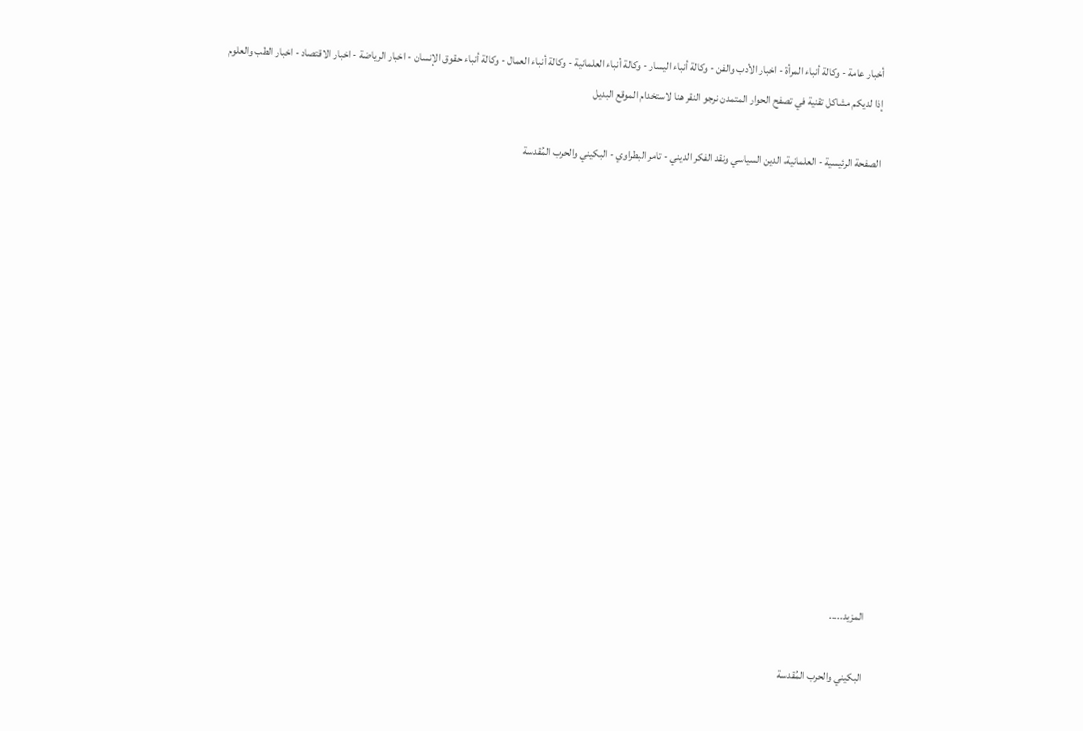أخبار عامة - وكالة أنباء المرأة - اخبار الأدب والفن - وكالة أنباء اليسار - وكالة أنباء العلمانية - وكالة أنباء العمال - وكالة أنباء حقوق الإنسان - اخبار الرياضة - اخبار الاقتصاد - اخبار الطب والعلوم
إذا لديكم مشاكل تقنية في تصفح الحوار المتمدن نرجو النقر هنا لاستخدام الموقع البديل

الصفحة الرئيسية - العلمانية، الدين السياسي ونقد الفكر الديني - تامر البطراوي - البكيني والحرب المُقدسة














المزيد.....

البكيني والحرب المُقدسة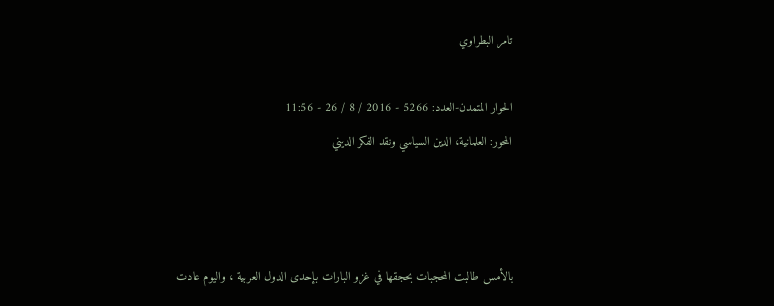تامر البطراوي

الحوار المتمدن-العدد: 5266 - 2016 / 8 / 26 - 11:56
المحور: العلمانية، الدين السياسي ونقد الفكر الديني



بالأمس طالبت المحجبات بحجقها في غزو البارات بإحدى الدول العربية ، واليوم عادت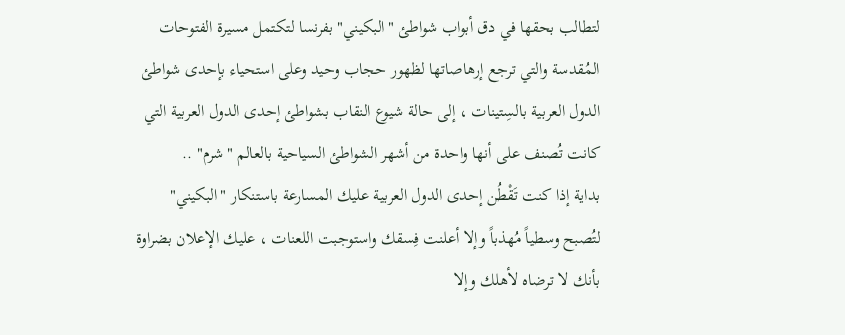لتطالب بحقها في دق أبواب شواطئ "البكيني" بفرنسا لتكتمل مسيرة الفتوحات المُقدسة والتي ترجع إرهاصاتها لظهور حجاب وحيد وعلى استحياء بإحدى شواطئ الدول العربية بالسِتينات ، إلى حالة شيوع النقاب بشواطئ إحدى الدول العربية التي كانت تُصنف على أنها واحدة من أشهر الشواطئ السياحية بالعالم "شرم" ..
بداية إذا كنت تَقْطُن إحدى الدول العربية عليك المسارعة باستنكار "البكيني" لتُصبح وسطياً مُهذباً وإلا أعلنت فِسقك واستوجبت اللعنات ، عليك الإعلان بضراوة بأنك لا ترضاه لأهلك وإلا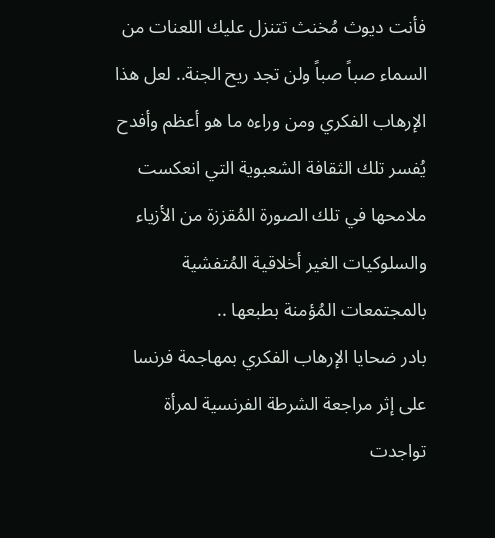فأنت ديوث مُخنث تتنزل عليك اللعنات من السماء صباً صباً ولن تجد ريح الجنة.. لعل هذا الإرهاب الفكري ومن وراءه ما هو أعظم وأفدح يُفسر تلك الثقافة الشعبوية التي انعكست ملامحها في تلك الصورة المُقززة من الأزياء والسلوكيات الغير أخلاقية المُتفشية بالمجتمعات المُؤمنة بطبعها ..
بادر ضحايا الإرهاب الفكري بمهاجمة فرنسا على إثر مراجعة الشرطة الفرنسية لمرأة تواجدت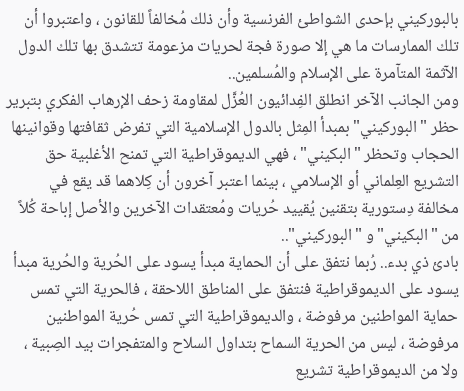بالبوركيني بإحدى الشواطئ الفرنسية وأن ذلك مُخالفاً للقانون ، واعتبروا أن تلك الممارسات ما هي إلا صورة فجة لحريات مزعومة تتشدق بها تلك الدول الآثمة المتآمرة على الإسلام والمُسلمين..
ومن الجانب الآخر انطلق الفِدائيون العُزَّل لمقاومة زحف الإرهاب الفكري بتبرير حظر "البوركيني" بمبدأ المِثل بالدول الإسلامية التي تفرض ثقافتها وقوانينها الحجاب وتحظر "البكيني" ، فهي الديموقراطية التي تمنح الأغلبية حق التشريع العِلماني أو الإسلامي ، بينما اعتبر آخرون أن كِلاهما قد يقع في مخالفة دِستورية بتقنين يُقييد حُريات ومُعتقدات الآخرين والأصل إباحة كُلاً من "البكيني" و "البوركيني"..
بادئ ذي بدء.. رُبما نتفق على أن الحماية مبدأ يسود على الحُرية والحُرية مبدأ يسود على الديموقراطية فنتفق على المناطق اللاحقة ، فالحرية التي تمس حماية المواطنين مرفوضة ، والديموقراطية التي تمس حُرية المواطنين مرفوضة ، ليس من الحرية السماح بتداول السلاح والمتفجرات بيد الصِبية ، ولا من الديموقراطية تشريع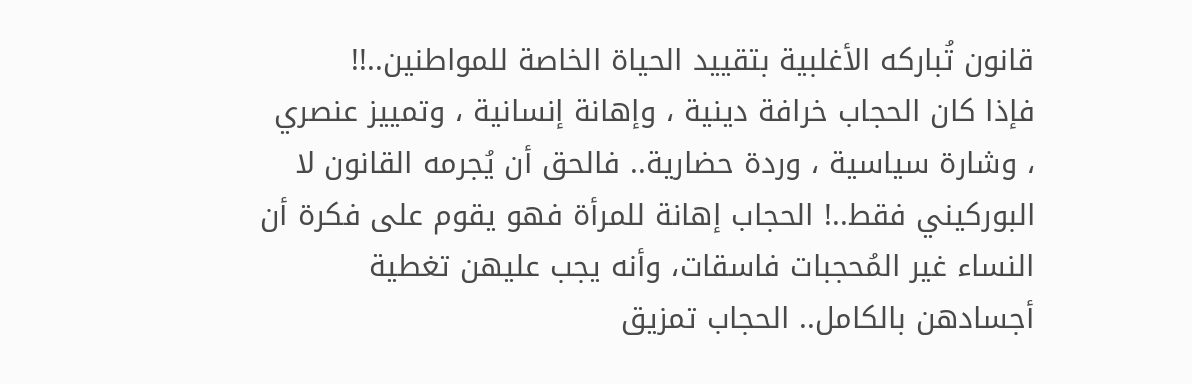قانون تُباركه الأغلبية بتقييد الحياة الخاصة للمواطنين..!!
فإذا كان الحجاب خرافة دينية ، وإهانة إنسانية ، وتمييز عنصري ، وشارة سياسية ، وردة حضارية.. فالحق أن يُجرمه القانون لا البوركيني فقط..! الحجاب إهانة للمرأة فهو يقوم على فكرة أن النساء غير المُحجبات فاسقات، وأنه يجب عليهن تغطية أجسادهن بالكامل.. الحجاب تمزيق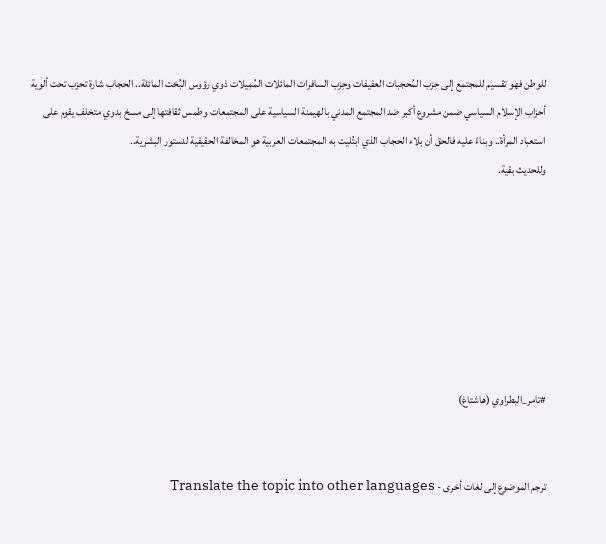للوطن فهو تقسيم للمجتمع إلى حِزب المُحجبات العفيفات وحِزب السافرات المائلات المُمِيلات ذوي رؤوس البُخت المائلة.. الحجاب شارة تحزب تحت ألوية أحزاب الإسلام السياسي ضمن مشروع أكبر ضد المجتمع المدني بالهيمنة السياسية على المجتمعات وطمس ثقافتها إلى مسخ بدوي متخلف يقوم على استعباد المرأة.. وبناءً عليه فالحق أن بلاء الحجاب الذي ابتُليت به المجتمعات العربية هو المخالفة الحقيقية لدستور البشرية..
وللحديث بقية.







#تامر_البطراوي (هاشتاغ)


ترجم الموضوع إلى لغات أخرى - Translate the topic into other languages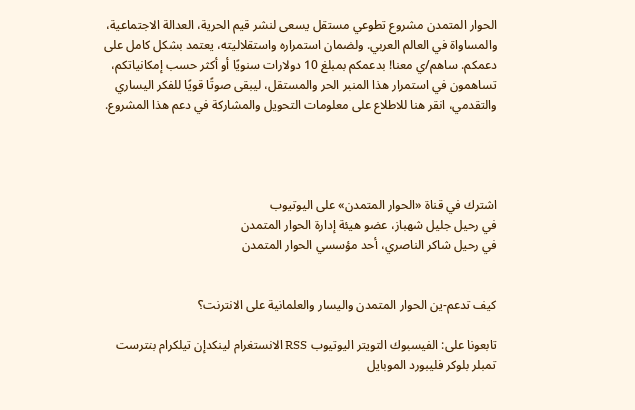الحوار المتمدن مشروع تطوعي مستقل يسعى لنشر قيم الحرية، العدالة الاجتماعية، والمساواة في العالم العربي. ولضمان استمراره واستقلاليته، يعتمد بشكل كامل على دعمكم. ساهم/ي معنا! بدعمكم بمبلغ 10 دولارات سنويًا أو أكثر حسب إمكانياتكم، تساهمون في استمرار هذا المنبر الحر والمستقل، ليبقى صوتًا قويًا للفكر اليساري والتقدمي، انقر هنا للاطلاع على معلومات التحويل والمشاركة في دعم هذا المشروع.




اشترك في قناة «الحوار المتمدن» على اليوتيوب
في رحيل جليل شهباز، عضو هيئة إدارة الحوار المتمدن
في رحيل شاكر الناصري، أحد مؤسسي الحوار المتمدن


كيف تدعم-ين الحوار المتمدن واليسار والعلمانية على الانترنت؟

تابعونا على: الفيسبوك التويتر اليوتيوب RSS الانستغرام لينكدإن تيلكرام بنترست تمبلر بلوكر فليبورد الموبايل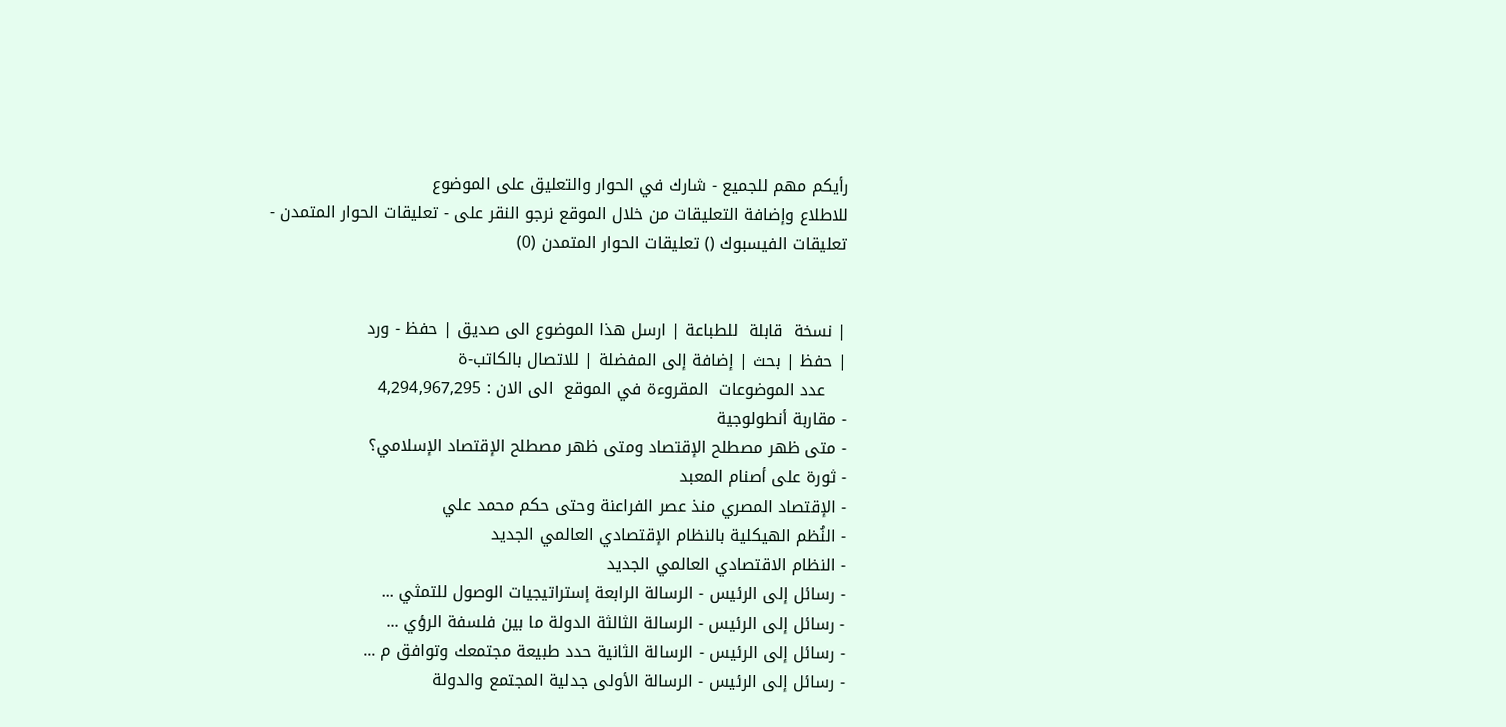رأيكم مهم للجميع - شارك في الحوار والتعليق على الموضوع
للاطلاع وإضافة التعليقات من خلال الموقع نرجو النقر على - تعليقات الحوار المتمدن -
تعليقات الفيسبوك () تعليقات الحوار المتمدن (0)


| نسخة  قابلة  للطباعة | ارسل هذا الموضوع الى صديق | حفظ - ورد
| حفظ | بحث | إضافة إلى المفضلة | للاتصال بالكاتب-ة
    عدد الموضوعات  المقروءة في الموقع  الى الان : 4,294,967,295
- مقاربة أنطولوجية
- متى ظهر مصطلح الإقتصاد ومتى ظهر مصطلح الإقتصاد الإسلامي؟
- ثورة على أصنام المعبد
- الإقتصاد المصري منذ عصر الفراعنة وحتى حكم محمد علي
- النُظم الهيكلية بالنظام الإقتصادي العالمي الجديد
- النظام الاقتصادي العالمي الجديد
- رسائل إلى الرئيس - الرسالة الرابعة إستراتيجيات الوصول للتمثي ...
- رسائل إلى الرئيس - الرسالة الثالثة الدولة ما بين فلسفة الرؤي ...
- رسائل إلى الرئيس - الرسالة الثانية حدد طبيعة مجتمعك وتوافق م ...
- رسائل إلى الرئيس - الرسالة الأولى جدلية المجتمع والدولة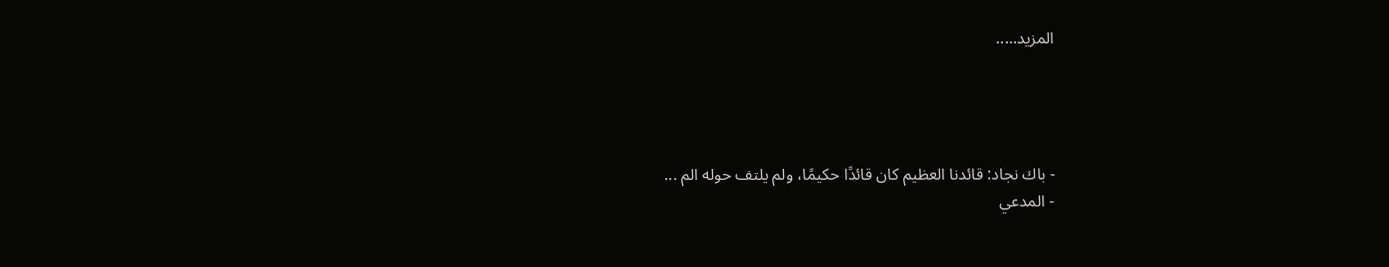المزيد.....




- باك نجاد: قائدنا العظيم كان قائدًا حكيمًا، ولم يلتف حوله الم ...
- المدعي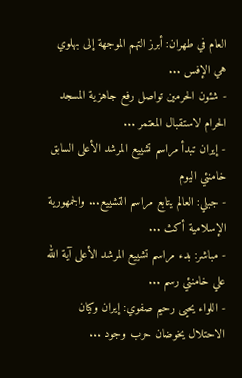العام في طهران: أبرز التهم الموجهة إلى بهلوي هي الإفس ...
- شئون الحرمين تواصل رفع جاهزية المسجد الحرام لاستقبال المعتمر ...
- إيران تبدأ مراسم تشييع المرشد الأعلى السابق خامنئي اليوم
- جبلي: العالم يتابع مراسم التشييع... والجمهورية الإسلامية أكث ...
- مباشر: بدء مراسم تشييع المرشد الأعلى آية الله علي خامنئي رسم ...
- اللواء يحيى رحيم صفوي: إيران وكيان الاحتلال يخوضان حرب وجود ...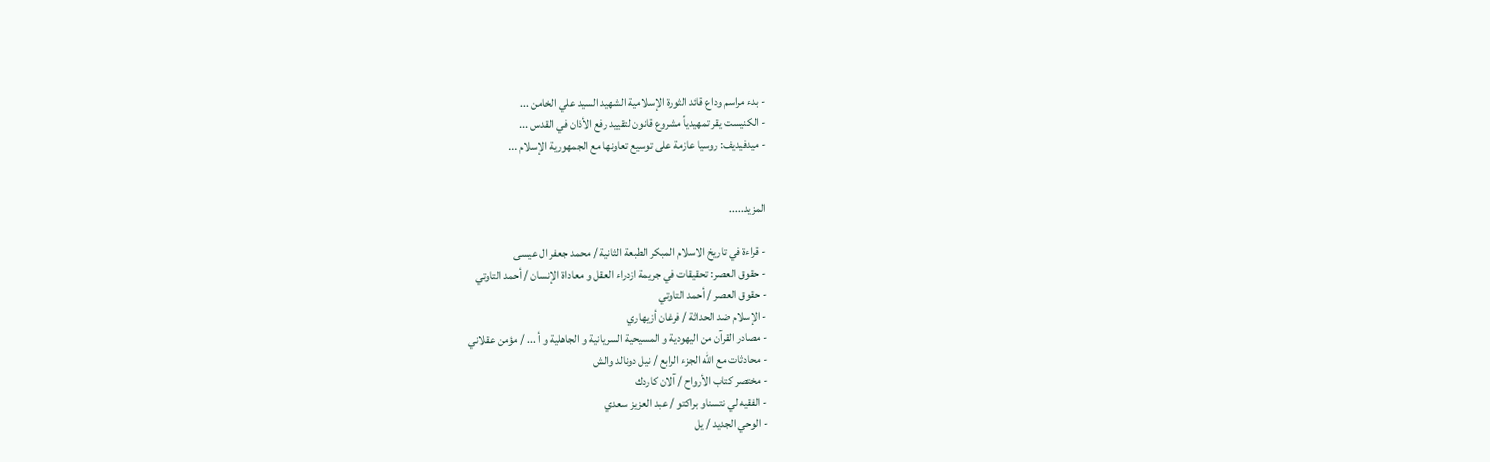- بدء مراسم وداع قائد الثورة الإسلامية الشهيد السيد علي الخامن ...
- الكنيست يقر تمهيدياً مشروع قانون لتقييد رفع الأذان في القدس ...
- ميدفيديف: روسيا عازمة على توسيع تعاونها مع الجمهورية الإسلام ...


المزيد.....

- قراءة في تاريخ الاسلام المبكر الطبعة الثانية / محمد جعفر ال عيسى
- حقوق العصر: تحقيقات في جريمة ازدراء العقل و معاداة الإنسان / أحمد التاوتي
- حقوق العصر / أحمد التاوتي
- الإسلام ضد الحداثة / فرغان أزيهاري
- مصادر القرآن من اليهودية و المسيحية السريانية و الجاهلية و أ ... / مؤمن عقلاني
- محادثات مع الله الجزء الرابع / نيل دونالد والش
- مختصر كتاب الأرواح / آلان كاردك
- الفقيه لي نتسناو براكتو / عبد العزيز سعدي
- الوحي الجديد / يل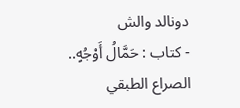دونالد والش
- كتاب : حَمَّالُ أَوْجُهٍ.. الصراع الطبقي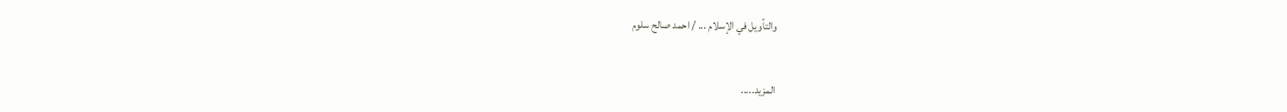والتأويل في الإسلام ... / احمد صالح سلوم


المزيد.....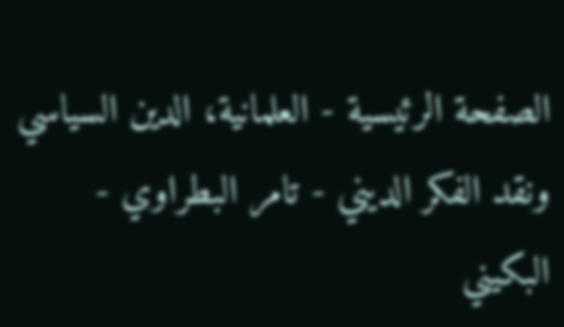الصفحة الرئيسية - العلمانية، الدين السياسي ونقد الفكر الديني - تامر البطراوي - البكيني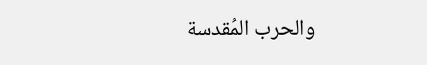والحرب المُقدسة